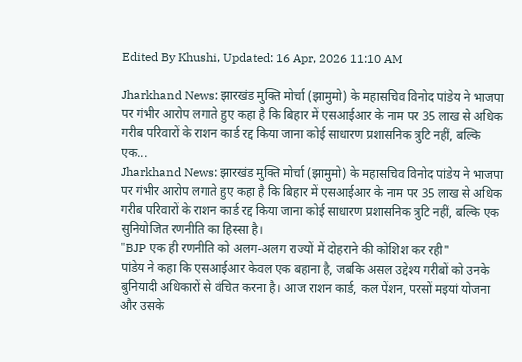Edited By Khushi, Updated: 16 Apr, 2026 11:10 AM

Jharkhand News: झारखंड मुक्ति मोर्चा (झामुमो) के महासचिव विनोद पांडेय ने भाजपा पर गंभीर आरोप लगाते हुए कहा है कि बिहार में एसआईआर के नाम पर 35 लाख से अधिक गरीब परिवारों के राशन कार्ड रद्द किया जाना कोई साधारण प्रशासनिक त्रुटि नहीं, बल्कि एक...
Jharkhand News: झारखंड मुक्ति मोर्चा (झामुमो) के महासचिव विनोद पांडेय ने भाजपा पर गंभीर आरोप लगाते हुए कहा है कि बिहार में एसआईआर के नाम पर 35 लाख से अधिक गरीब परिवारों के राशन कार्ड रद्द किया जाना कोई साधारण प्रशासनिक त्रुटि नहीं, बल्कि एक सुनियोजित रणनीति का हिस्सा है।
"BJP एक ही रणनीति को अलग-अलग राज्यों में दोहराने की कोशिश कर रही"
पांडेय ने कहा कि एसआईआर केवल एक बहाना है, जबकि असल उद्देश्य गरीबों को उनके बुनियादी अधिकारों से वंचित करना है। आज राशन कार्ड, कल पेंशन, परसों मइयां योजना और उसके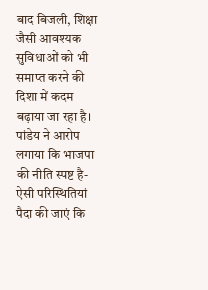बाद बिजली, शिक्षा जैसी आवश्यक सुविधाओं को भी समाप्त करने की दिशा में कदम बढ़ाया जा रहा है। पांडेय ने आरोप लगाया कि भाजपा की नीति स्पष्ट है-ऐसी परिस्थितियां पैदा की जाएं कि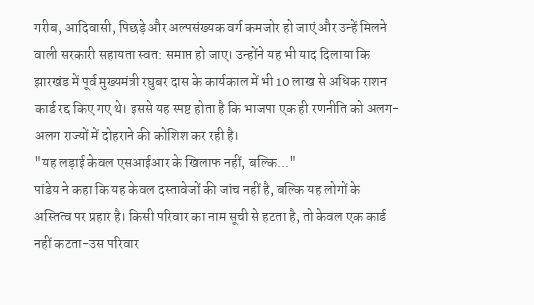गरीब, आदिवासी, पिछड़े और अल्पसंख्यक वर्ग कमजोर हो जाएं और उन्हें मिलने वाली सरकारी सहायता स्वत: समाप्त हो जाए। उन्होंने यह भी याद दिलाया कि झारखंड में पूर्व मुख्यमंत्री रघुबर दास के कार्यकाल में भी 10 लाख से अधिक राशन कार्ड रद्द किए गए थे। इससे यह स्पष्ट होता है कि भाजपा एक ही रणनीति को अलग-अलग राज्यों में दोहराने की कोशिश कर रही है।
"यह लड़ाई केवल एसआईआर के खिलाफ नहीं, बल्कि..."
पांडेय ने कहा कि यह केवल दस्तावेजों की जांच नहीं है, बल्कि यह लोगों के अस्तित्व पर प्रहार है। किसी परिवार का नाम सूची से हटता है, तो केवल एक कार्ड नहीं कटता-उस परिवार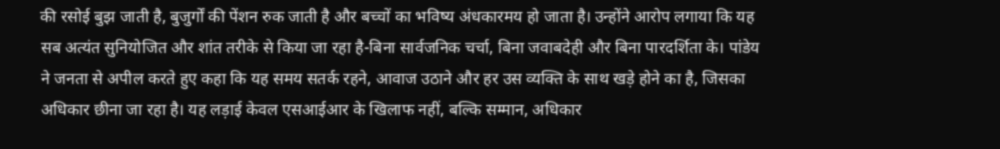की रसोई बुझ जाती है, बुजुर्गों की पेंशन रुक जाती है और बच्चों का भविष्य अंधकारमय हो जाता है। उन्होंने आरोप लगाया कि यह सब अत्यंत सुनियोजित और शांत तरीके से किया जा रहा है-बिना सार्वजनिक चर्चा, बिना जवाबदेही और बिना पारदर्शिता के। पांडेय ने जनता से अपील करते हुए कहा कि यह समय सतर्क रहने, आवाज उठाने और हर उस व्यक्ति के साथ खड़े होने का है, जिसका अधिकार छीना जा रहा है। यह लड़ाई केवल एसआईआर के खिलाफ नहीं, बल्कि सम्मान, अधिकार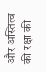और अस्तित्व की रक्षा की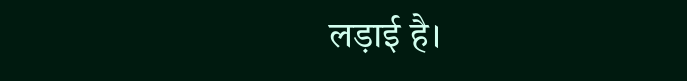लड़ाई है।